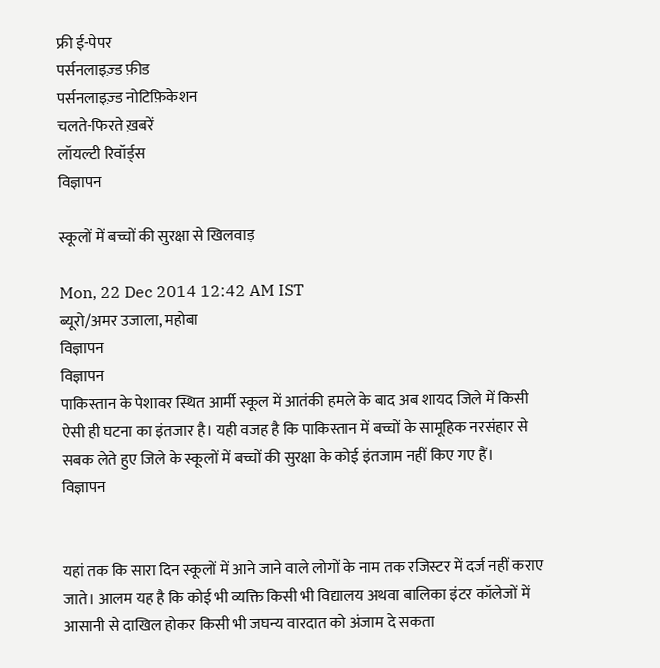फ्री ई-पेपर
पर्सनलाइज़्ड फ़ीड
पर्सनलाइज़्ड नोटिफ़िकेशन
चलते-फिरते ख़बरें
लॉयल्टी रिवॉर्ड्स
विज्ञापन

स्कूलों में बच्चों की सुरक्षा से खिलवाड़

Mon, 22 Dec 2014 12:42 AM IST
ब्यूरो/अमर उजाला, महोबा
विज्ञापन
विज्ञापन
पाकिस्तान के पेशावर स्थित आर्मी स्कूल में आतंकी हमले के बाद अब शायद जिले में किसी ऐसी ही घटना का इंतजार है। यही वजह है कि पाकिस्तान में बच्चों के सामूहिक नरसंहार से सबक लेते हुए जिले के स्कूलों में बच्चों की सुरक्षा के कोई इंतजाम नहीं किए गए हैं।
विज्ञापन


यहां तक कि सारा दिन स्कूलों में आने जाने वाले लोगों के नाम तक रजिस्टर में दर्ज नहीं कराए जाते। आलम यह है कि कोई भी व्यक्ति किसी भी विद्यालय अथवा बालिका इंटर कॉलेजों में आसानी से दाखिल होकर किसी भी जघन्य वारदात को अंजाम दे सकता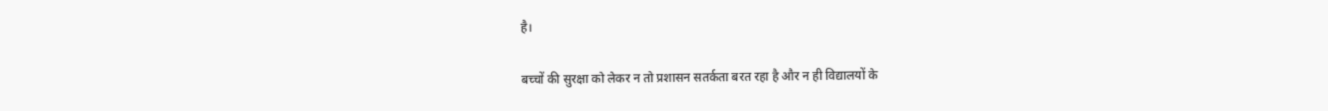है।

बच्चों की सुरक्षा को लेकर न तो प्रशासन सतर्कता बरत रहा है और न ही विद्यालयों के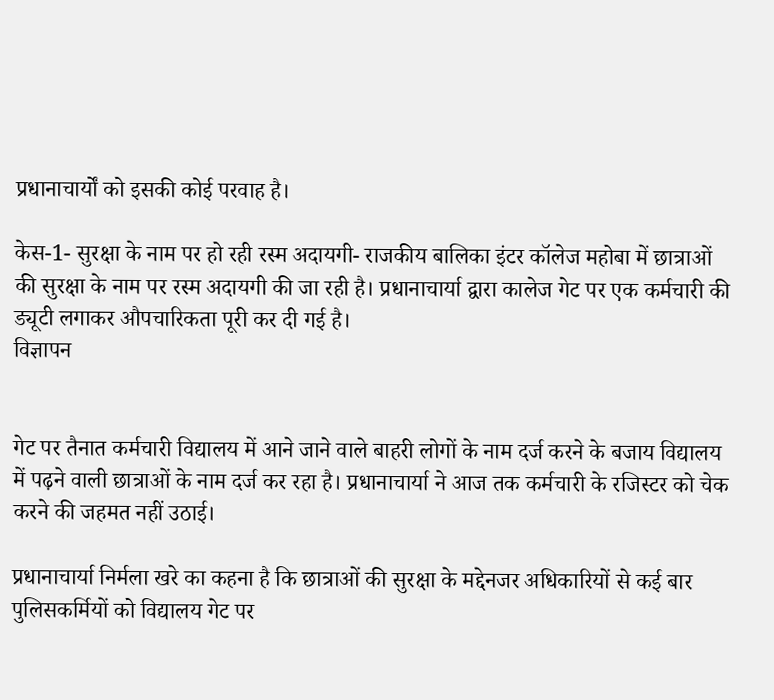प्रधानाचार्यों को इसकी कोई परवाह है।

केस-1- सुरक्षा के नाम पर हो रही रस्म अदायगी- राजकीय बालिका इंटर कॉलेज महोबा में छात्राओं की सुरक्षा के नाम पर रस्म अदायगी की जा रही है। प्रधानाचार्या द्वारा कालेज गेट पर एक कर्मचारी की ड्यूटी लगाकर औपचारिकता पूरी कर दी गई है।
विज्ञापन


गेट पर तैनात कर्मचारी विद्यालय में आने जाने वाले बाहरी लोगों के नाम दर्ज करने के बजाय विद्यालय में पढ़ने वाली छात्राओं के नाम दर्ज कर रहा है। प्रधानाचार्या ने आज तक कर्मचारी के रजिस्टर को चेक करने की जहमत नहीं उठाई।

प्रधानाचार्या निर्मला खरे का कहना है कि छात्राओं की सुरक्षा के मद्देनजर अधिकारियों से कई बार पुलिसकर्मियों को विद्यालय गेट पर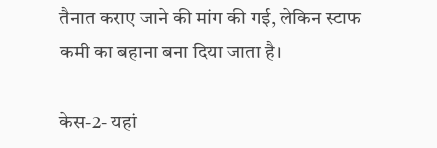तैनात कराए जाने की मांग की गई, लेकिन स्टाफ कमी का बहाना बना दिया जाता है।

केस-2- यहां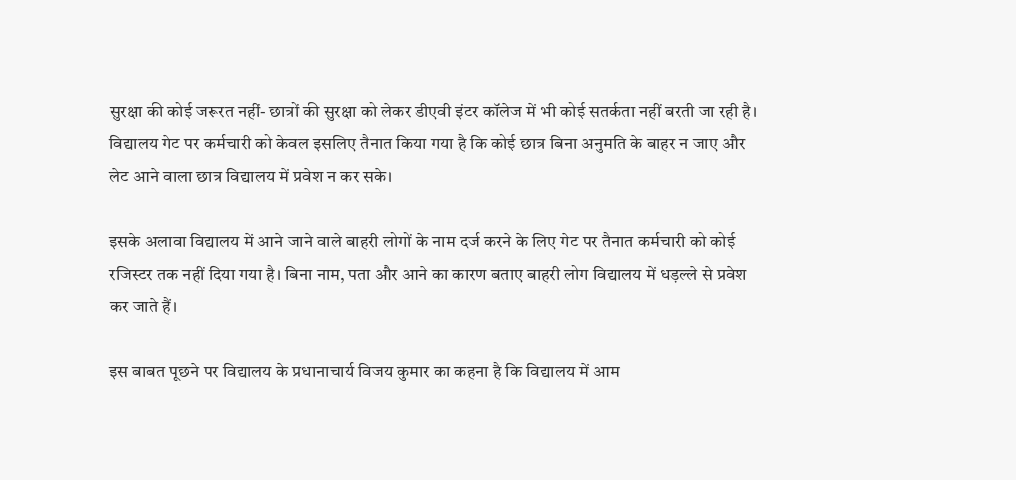सुरक्षा की कोई जरूरत नहीं- छात्रों की सुरक्षा को लेकर डीएवी इंटर कॉलेज में भी कोई सतर्कता नहीं बरती जा रही है। विद्यालय गेट पर कर्मचारी को केवल इसलिए तैनात किया गया है कि कोई छात्र बिना अनुमति के बाहर न जाए और लेट आने वाला छात्र विद्यालय में प्रवेश न कर सके।

इसके अलावा विद्यालय में आने जाने वाले बाहरी लोगों के नाम दर्ज करने के लिए गेट पर तैनात कर्मचारी को कोई रजिस्टर तक नहीं दिया गया है। बिना नाम, पता और आने का कारण बताए बाहरी लोग विद्यालय में धड़ल्ले से प्रवेश कर जाते हैं।

इस बाबत पूछने पर विद्यालय के प्रधानाचार्य विजय कुमार का कहना है कि विद्यालय में आम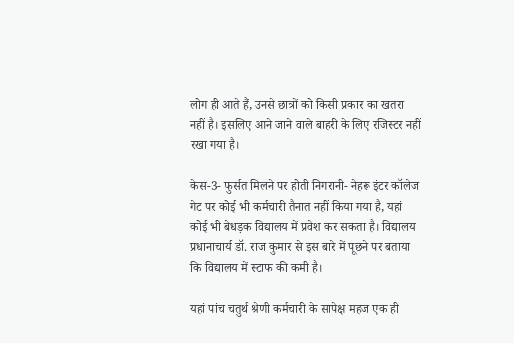लोग ही आते हैं, उनसे छात्रों को किसी प्रकार का खतरा नहीं है। इसलिए आने जाने वाले बाहरी के लिए रजिस्टर नहीं रखा गया है।

केस-3- फुर्सत मिलने पर होती निगरानी- नेहरू इंटर कॉलेज गेट पर कोई भी कर्मचारी तैनात नहीं किया गया है, यहां कोई भी बेधड़क विद्यालय में प्रवेश कर सकता है। विद्यालय प्रधानाचार्य डॉ. राज कुमार से इस बारे में पूछने पर बताया कि विद्यालय में स्टाफ की कमी है।

यहां पांच चतुर्थ श्रेणी कर्मचारी के सापेक्ष महज एक ही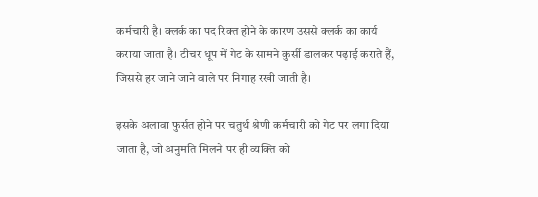कर्मचारी है। क्लर्क का पद रिक्त होने के कारण उससे क्लर्क का कार्य कराया जाता है। टीचर धूप में गेट के सामने कुर्सी डालकर पढ़ाई कराते हैं, जिससे हर जाने जाने वाले पर निगाह रखी जाती है।

इसके अलावा फुर्सत होने पर चतुर्थ श्रेणी कर्मचारी को गेट पर लगा दिया जाता है, जो अनुमति मिलने पर ही व्यक्ति को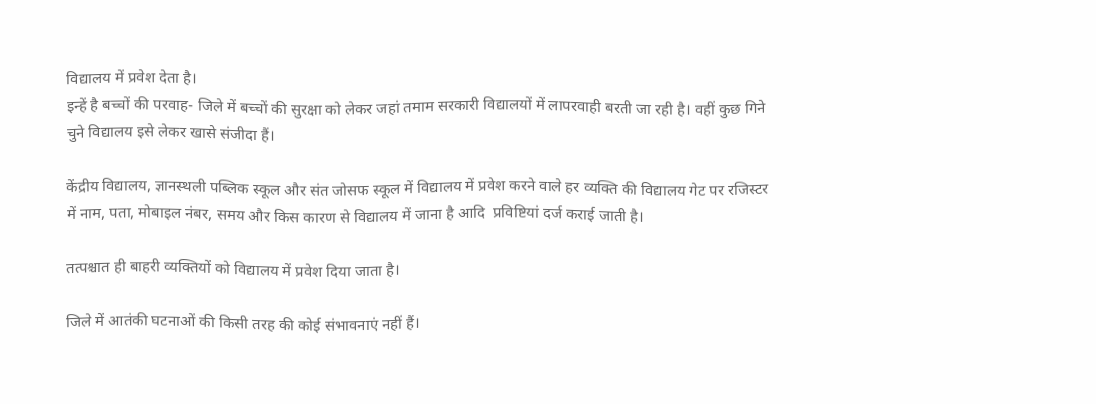विद्यालय में प्रवेश देता है।
इन्हें है बच्चों की परवाह- जिले में बच्चों की सुरक्षा को लेकर जहां तमाम सरकारी विद्यालयों में लापरवाही बरती जा रही है। वहीं कुछ गिने चुने विद्यालय इसे लेकर खासे संजीदा हैं।

केंद्रीय विद्यालय, ज्ञानस्थली पब्लिक स्कूल और संत जोसफ स्कूल में विद्यालय में प्रवेश करने वाले हर व्यक्ति की विद्यालय गेट पर रजिस्टर में नाम, पता, मोबाइल नंबर, समय और किस कारण से विद्यालय में जाना है आदि  प्रविष्टियां दर्ज कराई जाती है।

तत्पश्चात ही बाहरी व्यक्तियों को विद्यालय में प्रवेश दिया जाता है।

जिले में आतंकी घटनाओं की किसी तरह की कोई संभावनाएं नहीं हैं।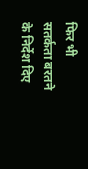फिर भी सतर्कता बरतने के निर्देश दिए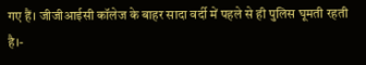गए हैं। जीजीआईसी कॉलेज के बाहर सादा वर्दी में पहले से ही पुलिस घूमती रहती है।-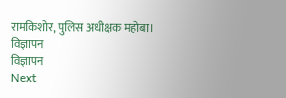रामकिशोर, पुलिस अधीक्षक महोबा।
विज्ञापन
विज्ञापन
Next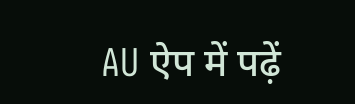AU ऐप में पढ़ें